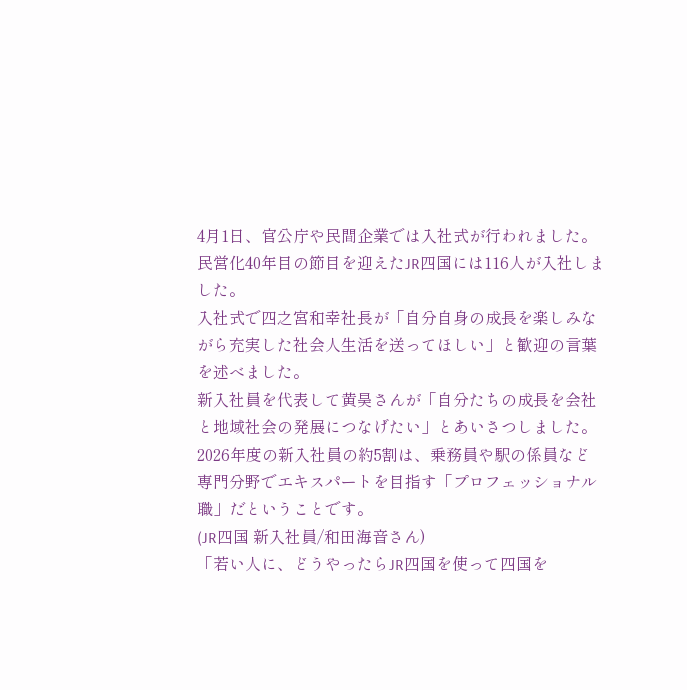4月1日、官公庁や民間企業では入社式が行われました。民営化40年目の節目を迎えたJR四国には116人が入社しました。
入社式で四之宮和幸社長が「自分自身の成長を楽しみながら充実した社会人生活を送ってほしい」と歓迎の言葉を述べました。
新入社員を代表して黄昊さんが「自分たちの成長を会社と地域社会の発展につなげたい」とあいさつしました。
2026年度の新入社員の約5割は、乗務員や駅の係員など専門分野でエキスパートを目指す「プロフェッショナル職」だということです。
(JR四国 新入社員/和田海音さん)
「若い人に、どうやったらJR四国を使って四国を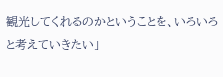観光してくれるのかということを、いろいろと考えていきたい」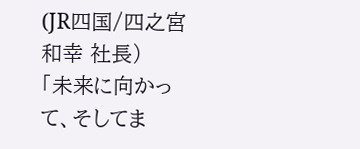(JR四国/四之宮和幸 社長)
「未来に向かって、そしてま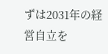ずは2031年の経営自立を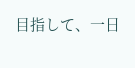目指して、一日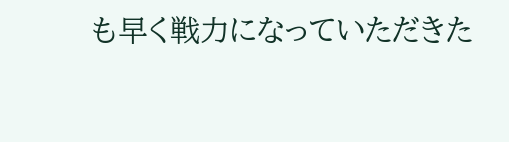も早く戦力になっていただきた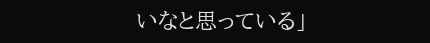いなと思っている」